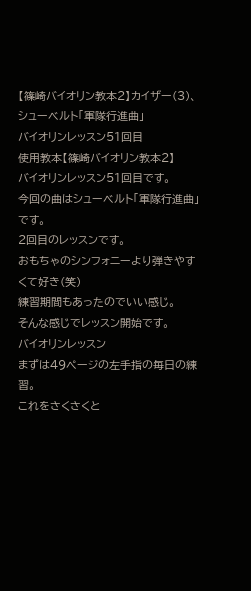【篠崎バイオリン教本2】カイザー(3)、シューベルト「軍隊行進曲」
バイオリンレッスン51回目
使用教本【篠崎バイオリン教本2】
バイオリンレッスン51回目です。
今回の曲はシューベルト「軍隊行進曲」です。
2回目のレッスンです。
おもちゃのシンフォニーより弾きやすくて好き(笑)
練習期間もあったのでいい感じ。
そんな感じでレッスン開始です。
バイオリンレッスン
まずは49ページの左手指の毎日の練習。
これをさくさくと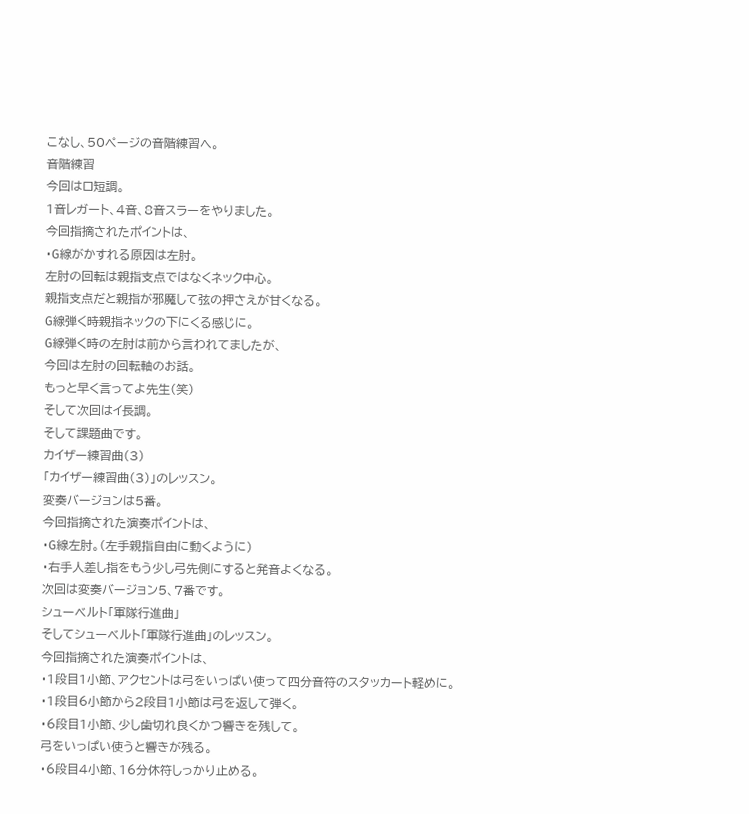こなし、50ページの音階練習へ。
音階練習
今回はロ短調。
1音レガート、4音、8音スラーをやりました。
今回指摘されたポイントは、
・G線がかすれる原因は左肘。
左肘の回転は親指支点ではなくネック中心。
親指支点だと親指が邪魔して弦の押さえが甘くなる。
G線弾く時親指ネックの下にくる感じに。
G線弾く時の左肘は前から言われてましたが、
今回は左肘の回転軸のお話。
もっと早く言ってよ先生(笑)
そして次回はイ長調。
そして課題曲です。
カイザー練習曲(3)
「カイザー練習曲(3)」のレッスン。
変奏バージョンは5番。
今回指摘された演奏ポイントは、
・G線左肘。(左手親指自由に動くように)
・右手人差し指をもう少し弓先側にすると発音よくなる。
次回は変奏バージョン5、7番です。
シューベルト「軍隊行進曲」
そしてシューベルト「軍隊行進曲」のレッスン。
今回指摘された演奏ポイントは、
・1段目1小節、アクセントは弓をいっぱい使って四分音符のスタッカート軽めに。
・1段目6小節から2段目1小節は弓を返して弾く。
・6段目1小節、少し歯切れ良くかつ響きを残して。
弓をいっぱい使うと響きが残る。
・6段目4小節、16分休符しっかり止める。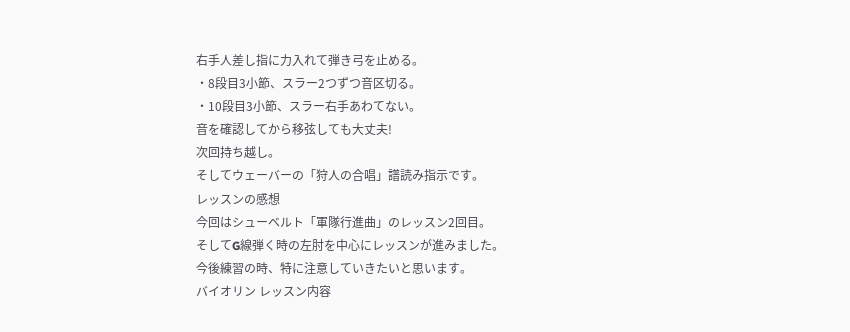右手人差し指に力入れて弾き弓を止める。
・8段目3小節、スラー2つずつ音区切る。
・10段目3小節、スラー右手あわてない。
音を確認してから移弦しても大丈夫!
次回持ち越し。
そしてウェーバーの「狩人の合唱」譜読み指示です。
レッスンの感想
今回はシューベルト「軍隊行進曲」のレッスン2回目。
そしてG線弾く時の左肘を中心にレッスンが進みました。
今後練習の時、特に注意していきたいと思います。
バイオリン レッスン内容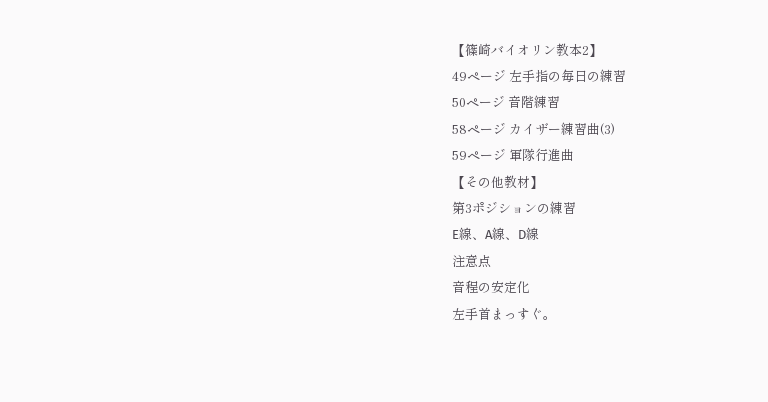【篠崎バイオリン教本2】
49ページ 左手指の毎日の練習
50ページ 音階練習
58ページ カイザー練習曲(3)
59ページ 軍隊行進曲
【その他教材】
第3ポジションの練習
E線、A線、D線
注意点
音程の安定化
左手首まっすぐ。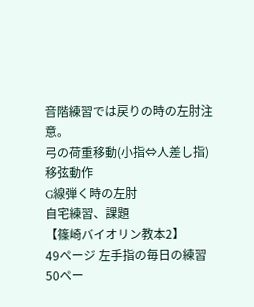音階練習では戻りの時の左肘注意。
弓の荷重移動(小指⇔人差し指)
移弦動作
G線弾く時の左肘
自宅練習、課題
【篠崎バイオリン教本2】
49ページ 左手指の毎日の練習
50ペー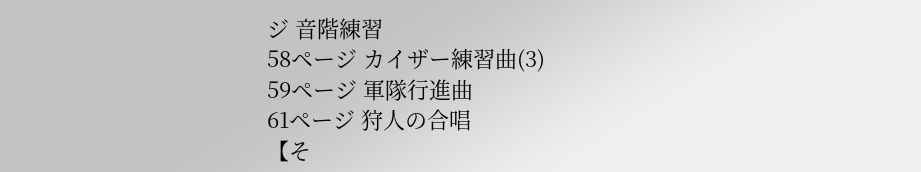ジ 音階練習
58ページ カイザー練習曲(3)
59ページ 軍隊行進曲
61ページ 狩人の合唱
【そ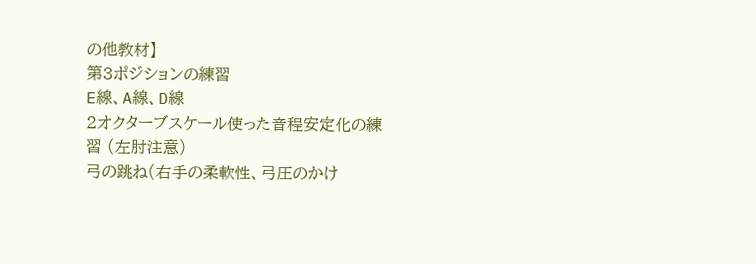の他教材】
第3ポジションの練習
E線、A線、D線
2オクターブスケール使った音程安定化の練習 (左肘注意)
弓の跳ね(右手の柔軟性、弓圧のかけ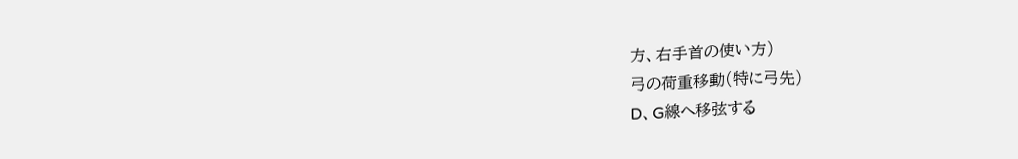方、右手首の使い方)
弓の荷重移動(特に弓先)
D、G線へ移弦する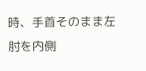時、手首そのまま左肘を内側